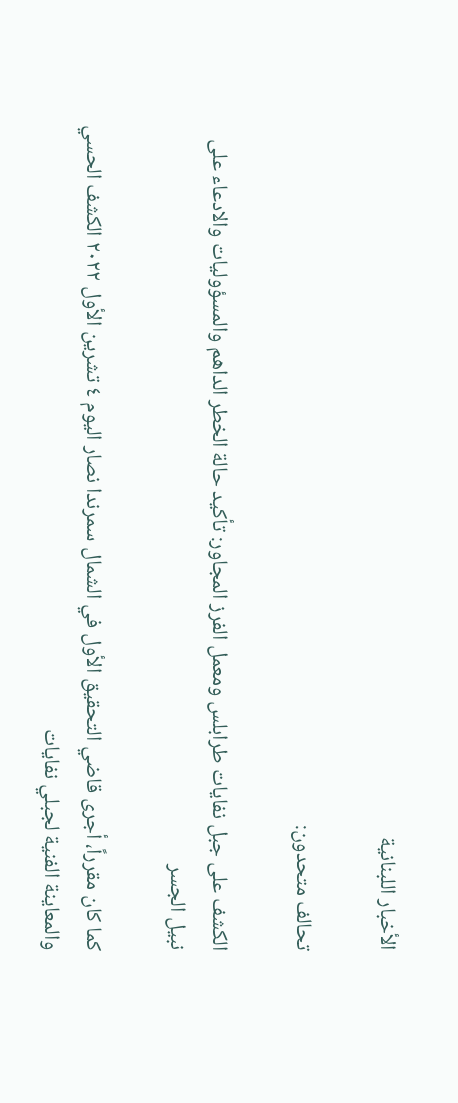الأخبار اللبنانية

تحالف متحدون:

الكشف على جبل نفايات طرابلس ومعمل الفرز المجاور: تأكيد حالة الخطر الداهم والمسؤوليات والادعاء على نبيل الجسر

كما كان مقرراً، أجرى قاضي التحقيق الأول في الشمال سمرندا نصار اليوم ٤ تشرين الأول ٢٠٢٢ الكشف الحسي والمعاينة الفنية لجبلي نفايات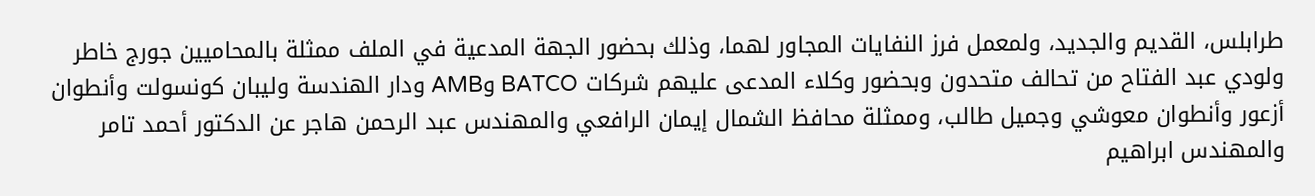طرابلس، القديم والجديد، ولمعمل فرز النفايات المجاور لهما، وذلك بحضور الجهة المدعية في الملف ممثلة بالمحاميين جورج خاطر ولودي عبد الفتاح من تحالف متحدون وبحضور وكلاء المدعى عليهم شركات BATCO وAMB ودار الهندسة وليبان كونسولت وأنطوان أزعور وأنطوان معوشي وجميل طالب، وممثلة محافظ الشمال إيمان الرافعي والمهندس عبد الرحمن هاجر عن الدكتور أحمد تامر والمهندس ابراهيم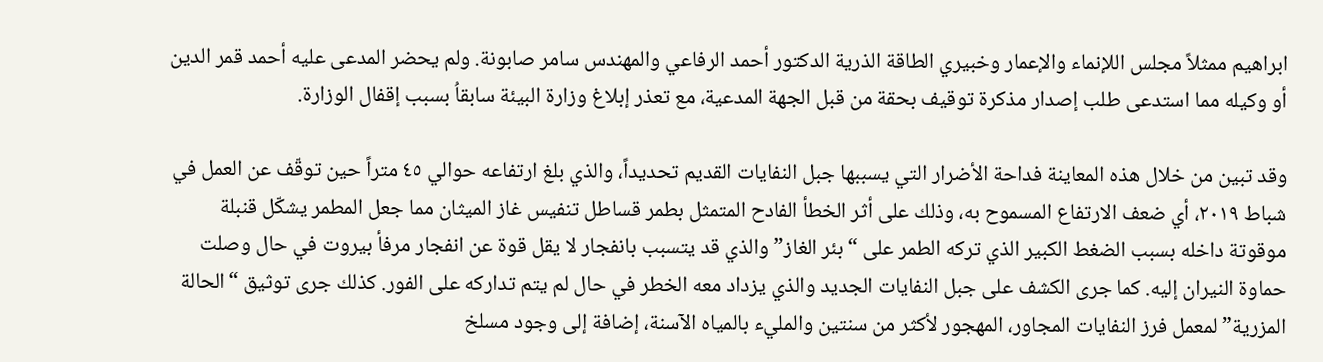ابراهيم ممثلاً مجلس اللإنماء والإعمار وخبيري الطاقة الذرية الدكتور أحمد الرفاعي والمهندس سامر صابونة. ولم يحضر المدعى عليه أحمد قمر الدين أو وكيله مما استدعى طلب إصدار مذكرة توقيف بحقة من قبل الجهة المدعية، مع تعذر إبلاغ وزارة البيئة سابقاُ بسبب إقفال الوزارة.

وقد تبين من خلال هذه المعاينة فداحة الأضرار التي يسببها جبل النفايات القديم تحديداً، والذي بلغ ارتفاعه حوالي ٤٥ متراً حين توقّف عن العمل في شباط ٢٠١٩، أي ضعف الارتفاع المسموح به، وذلك على أثر الخطأ الفادح المتمثل بطمر قساطل تنفيس غاز الميثان مما جعل المطمر يشكّل قنبلة موقوتة داخله بسبب الضغط الكبير الذي تركه الطمر على “بئر الغاز” والذي قد يتسبب بانفجار لا يقل قوة عن انفجار مرفأ بيروت في حال وصلت حماوة النيران إليه. كما جرى الكشف على جبل النفايات الجديد والذي يزداد معه الخطر في حال لم يتم تداركه على الفور. كذلك جرى توثيق “الحالة المزرية” لمعمل فرز النفايات المجاور، المهجور لأكثر من سنتين والمليء بالمياه الآسنة، إضافة إلى وجود مسلخ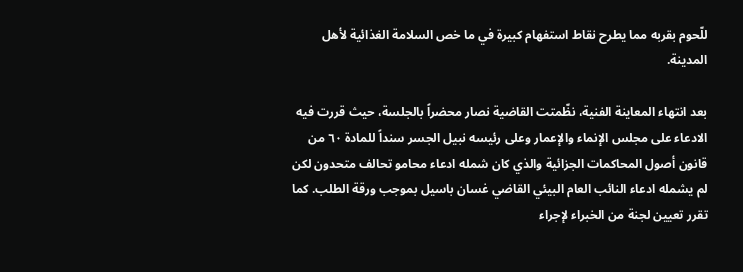للّحوم بقربه مما يطرح نقاط استفهام كبيرة في ما خص السلامة الغذائية لأهل المدينة.

بعد انتهاء المعاينة الفنية، نظّمتت القاضية نصار محضراً بالجلسة، حيث قررت فيه الادعاء على مجلس الإنماء والإعمار وعلى رئيسه نبيل الجسر سنداً للمادة ٦٠ من قانون أصول المحاكمات الجزائية والذي كان شمله ادعاء محامو تحالف متحدون لكن لم يشمله ادعاء النائب العام البيئي القاضي غسان باسيل بموجب ورقة الطلب. كما تقرر تعيين لجنة من الخبراء لإجراء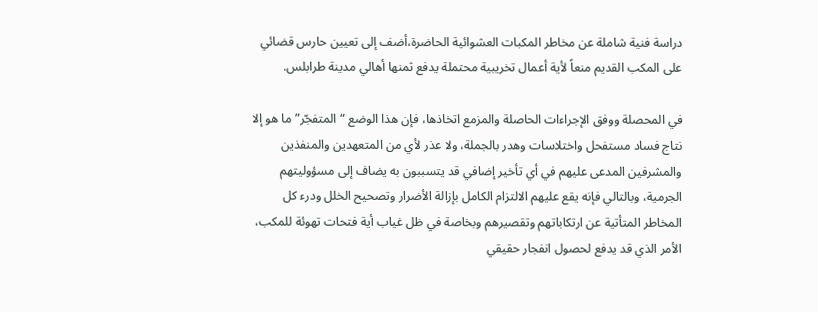دراسة فنية شاملة عن مخاطر المكبات العشوائية الحاضرة،أضف إلى تعيين حارس قضائي على المكب القديم منعاً لأية أعمال تخريبية محتملة يدفع ثمنها أهالي مدينة طرابلس.

في المحصلة ووفق الإجراءات الحاصلة والمزمع اتخاذها، فإن هذا الوضع “المتفجّر” ما هو إلا نتاج فساد مستفحل واختلاسات وهدر بالجملة، ولا عذر لأي من المتعهدين والمنفذين والمشرفين المدعى عليهم في أي تأخير إضافي قد يتسببون به يضاف إلى مسؤوليتهم الجرمية، وبالتالي فإنه يقع عليهم الالتزام الكامل بإزالة الأضرار وتصحيح الخلل ودرء كل المخاطر المتأتية عن ارتكاباتهم وتقصيرهم وبخاصة في ظل غياب أية فتحات تهوئة للمكب، الأمر الذي قد يدفع لحصول انفجار حقيقي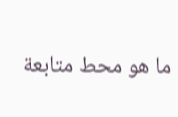ما هو محط متابعة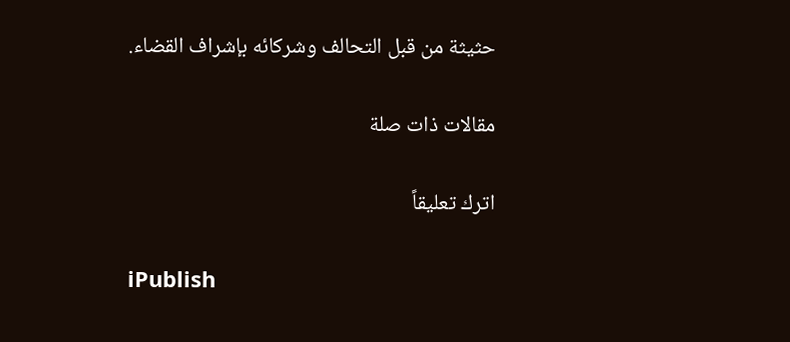حثيثة من قبل التحالف وشركائه بإشراف القضاء.

مقالات ذات صلة

اترك تعليقاً

iPublish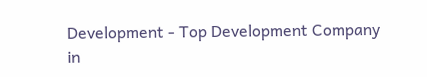Development - Top Development Company in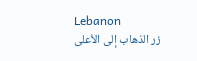Lebanon
زر الذهاب إلى الأعلى